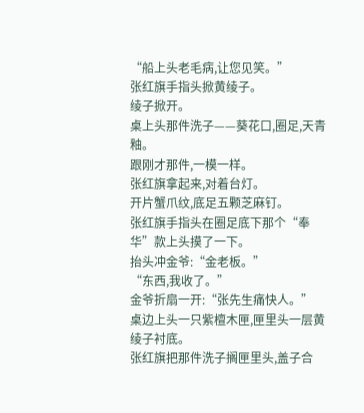“船上头老毛病,让您见笑。”
张红旗手指头掀黄绫子。
绫子掀开。
桌上头那件洗子——葵花口,圈足,天青釉。
跟刚才那件,一模一样。
张红旗拿起来,对着台灯。
开片蟹爪纹,底足五颗芝麻钉。
张红旗手指头在圈足底下那个“奉华”款上头摸了一下。
抬头冲金爷:“金老板。”
“东西,我收了。”
金爷折扇一开:“张先生痛快人。”
桌边上头一只紫檀木匣,匣里头一层黄绫子衬底。
张红旗把那件洗子搁匣里头,盖子合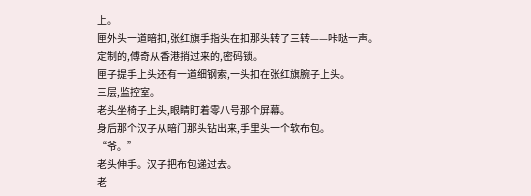上。
匣外头一道暗扣,张红旗手指头在扣那头转了三转——咔哒一声。
定制的,傅奇从香港捎过来的,密码锁。
匣子提手上头还有一道细钢索,一头扣在张红旗腕子上头。
三层,监控室。
老头坐椅子上头,眼睛盯着零八号那个屏幕。
身后那个汉子从暗门那头钻出来,手里头一个软布包。
“爷。”
老头伸手。汉子把布包递过去。
老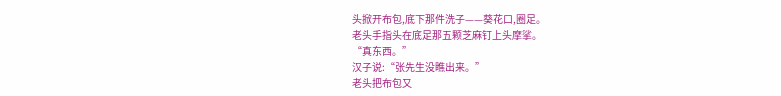头掀开布包,底下那件洗子——葵花口,圈足。
老头手指头在底足那五颗芝麻钉上头摩挲。
“真东西。”
汉子说:“张先生没瞧出来。”
老头把布包又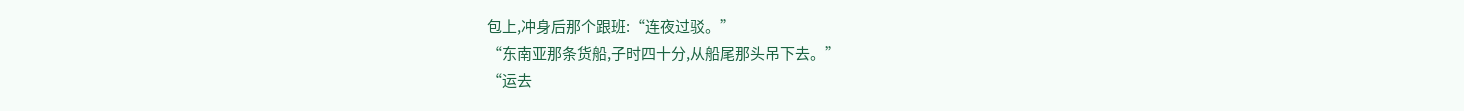包上,冲身后那个跟班:“连夜过驳。”
“东南亚那条货船,子时四十分,从船尾那头吊下去。”
“运去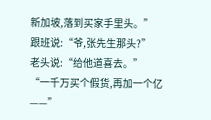新加坡,落到买家手里头。”
跟班说:“爷,张先生那头?”
老头说:“给他道喜去。”
“一千万买个假货,再加一个亿——”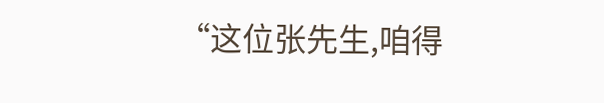“这位张先生,咱得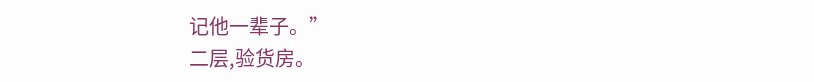记他一辈子。”
二层,验货房。